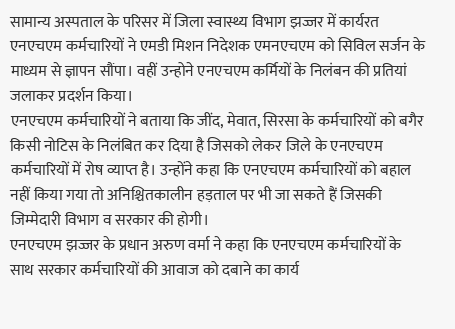सामान्य अस्पताल के परिसर में जिला स्वास्थ्य विभाग झज्जर में कार्यरत एनएचएम कर्मचारियों ने एमडी मिशन निदेशक एमनएचएम को सिविल सर्जन के माध्यम से ज्ञापन सौंपा। वहीं उन्होने एनएचएम कर्मियों के निलंबन की प्रतियां जलाकर प्रदर्शन किया।
एनएचएम कर्मचारियों ने बताया कि जींद, मेवात, सिरसा के कर्मचारियों को बगैर किसी नोटिस के निलंबित कर दिया है जिसको लेकर जिले के एनएचएम कर्मचारियों में रोष व्याप्त है। उन्होंने कहा कि एनएचएम कर्मचारियों को बहाल नहीं किया गया तो अनिश्चितकालीन हड़ताल पर भी जा सकते हैं जिसकी जिम्मेदारी विभाग व सरकार की होगी।
एनएचएम झज्जर के प्रधान अरुण वर्मा ने कहा कि एनएचएम कर्मचारियों के साथ सरकार कर्मचारियों की आवाज को दबाने का कार्य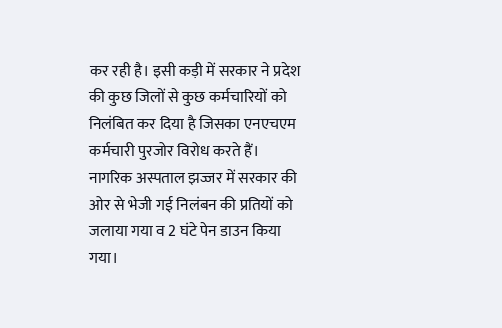कर रही है। इसी कड़ी में सरकार ने प्रदेश की कुछ जिलों से कुछ कर्मचारियों को निलंबित कर दिया है जिसका एनएचएम कर्मचारी पुरजोर विरोध करते हैं। नागरिक अस्पताल झज्जर में सरकार की ओर से भेजी गई निलंबन की प्रतियों को जलाया गया व 2 घंटे पेन डाउन किया गया।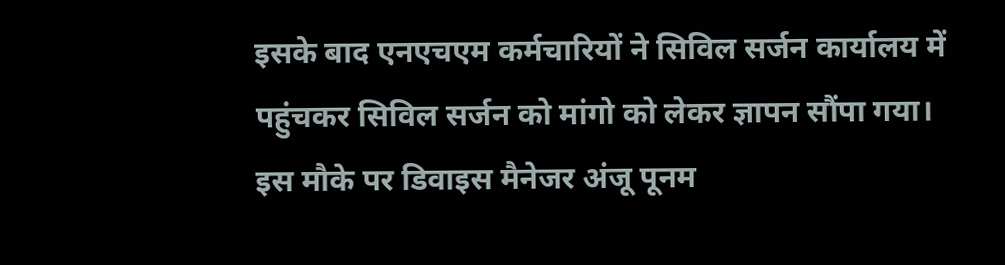इसके बाद एनएचएम कर्मचारियों ने सिविल सर्जन कार्यालय में पहुंचकर सिविल सर्जन को मांगो को लेकर ज्ञापन सौंपा गया। इस मौके पर डिवाइस मैनेजर अंजू पूनम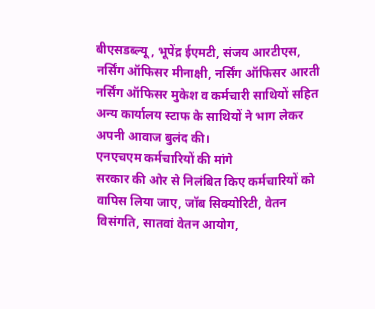बीएसडब्ल्यू, भूपेंद्र ईएमटी, संजय आरटीएस, नर्सिंग ऑफिसर मीनाक्षी, नर्सिंग ऑफिसर आरती नर्सिंग ऑफिसर मुकेश व कर्मचारी साथियों सहित अन्य कार्यालय स्टाफ के साथियों ने भाग लेकर अपनी आवाज बुलंद की।
एनएचएम कर्मचारियों की मांगे
सरकार की ओर से निलंबित किए कर्मचारियों को वापिस लिया जाए, जॉब सिक्योरिटी, वेतन विसंगति, सातवां वेतन आयोग,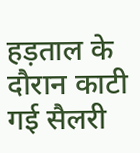हड़ताल के दौरान काटी गई सैलरी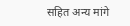सहित अन्य मांगे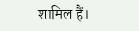शामिल हैं।